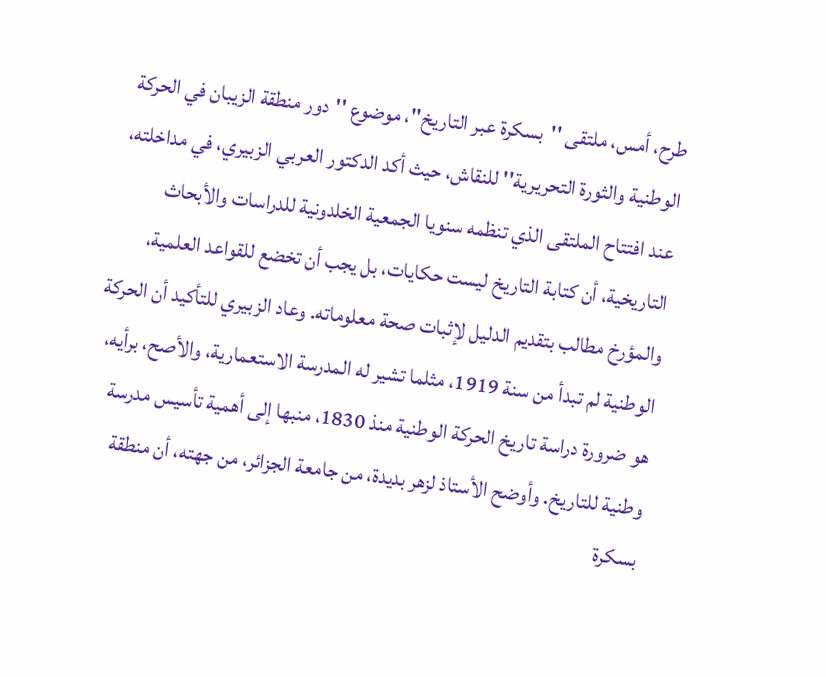طرح، أمس، ملتقى ''بسكرة عبر التاريخ''، موضوع ''دور منطقة الزيبان في الحركة الوطنية والثورة التحريرية'' للنقاش، حيث أكد الدكتور العربي الزبيري، في مداخلته، عند افتتاح الملتقى الذي تنظمه سنويا الجمعية الخلدونية للدراسات والأبحاث التاريخية، أن كتابة التاريخ ليست حكايات، بل يجب أن تخضع للقواعد العلمية، والمؤرخ مطالب بتقديم الدليل لإثبات صحة معلوماته. وعاد الزبيري للتأكيد أن الحركة الوطنية لم تبدأ من سنة 1919، مثلما تشير له المدرسة الاستعمارية، والأصح، برأيه، هو ضرورة دراسة تاريخ الحركة الوطنية منذ 1830، منبها إلى أهمية تأسيس مدرسة وطنية للتاريخ. وأوضح الأستاذ لزهر بديدة، من جامعة الجزائر، من جهته، أن منطقة بسكرة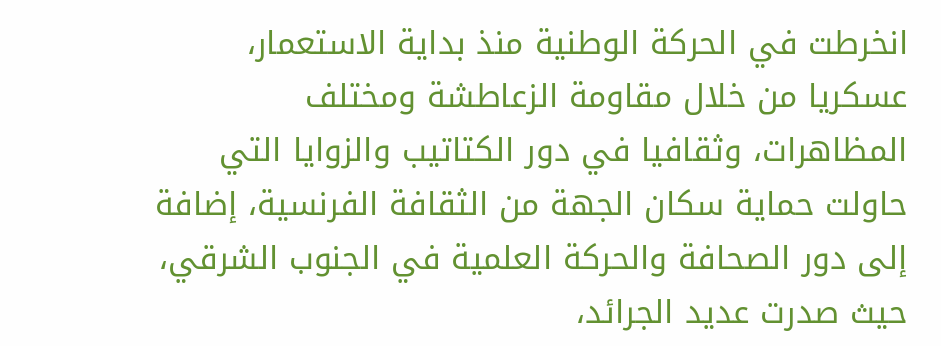انخرطت في الحركة الوطنية منذ بداية الاستعمار، عسكريا من خلال مقاومة الزعاطشة ومختلف المظاهرات، وثقافيا في دور الكتاتيب والزوايا التي حاولت حماية سكان الجهة من الثقافة الفرنسية، إضافة إلى دور الصحافة والحركة العلمية في الجنوب الشرقي، حيث صدرت عديد الجرائد،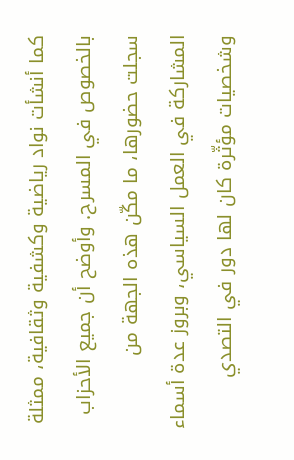كما أنشأت نواد رياضية وكشفية وثقافية، ممثلة بالخصوص في المسرح. وأوضح أن جميع الأحزاب سجلت حضورها، ما مكّن هذه الجهة من المشاركة في العمل السياسي، وبروز عدة أسماء وشخصيات مؤثّرة كان لها دور في التصدي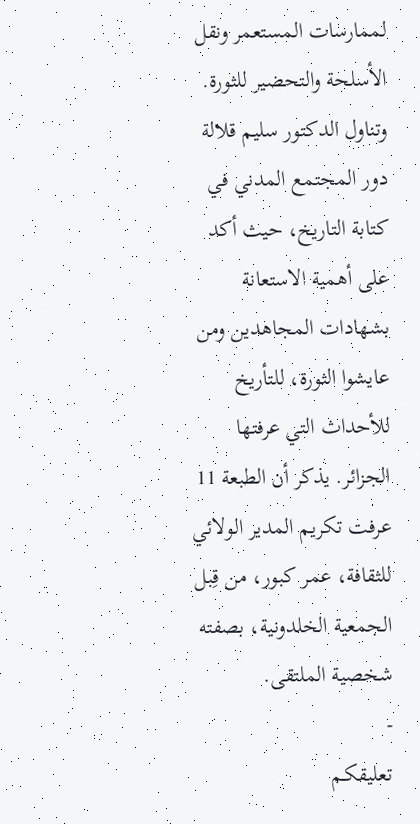لممارسات المستعمر ونقل الأسلحة والتحضير للثورة. وتناول الدكتور سليم قلالة دور المجتمع المدني في كتابة التاريخ، حيث أكد على أهمية الاستعانة بشهادات المجاهدين ومن عايشوا الثورة، للتأريخ للأحداث التي عرفتها الجزائر. يذكر أن الطبعة 11 عرفت تكريم المدير الولائي للثقافة، عمر كبور، من قِبل الجمعية الخلدونية، بصفته شخصية الملتقى.
-
تعليقكـم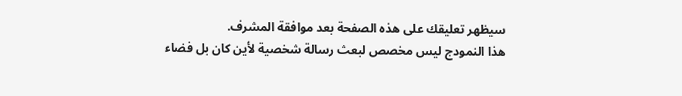سيظهر تعليقك على هذه الصفحة بعد موافقة المشرف.
هذا النمودج ليس مخصص لبعث رسالة شخصية لأين كان بل فضاء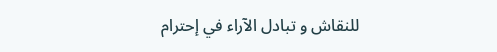للنقاش و تبادل الآراء في إحترام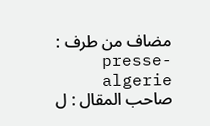مضاف من طرف : presse-algerie
صاحب المقال : ل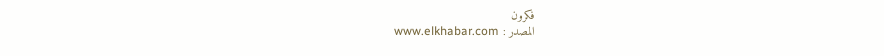فكرون
المصدر : www.elkhabar.com